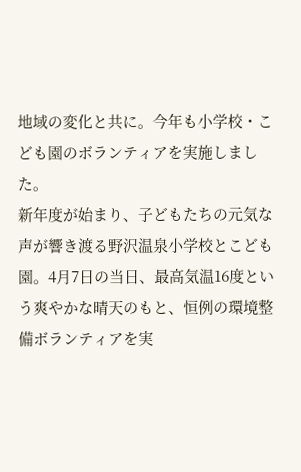地域の変化と共に。今年も小学校・こども園のボランティアを実施しました。
新年度が始まり、子どもたちの元気な声が響き渡る野沢温泉小学校とこども園。4月7日の当日、最高気温16度という爽やかな晴天のもと、恒例の環境整備ボランティアを実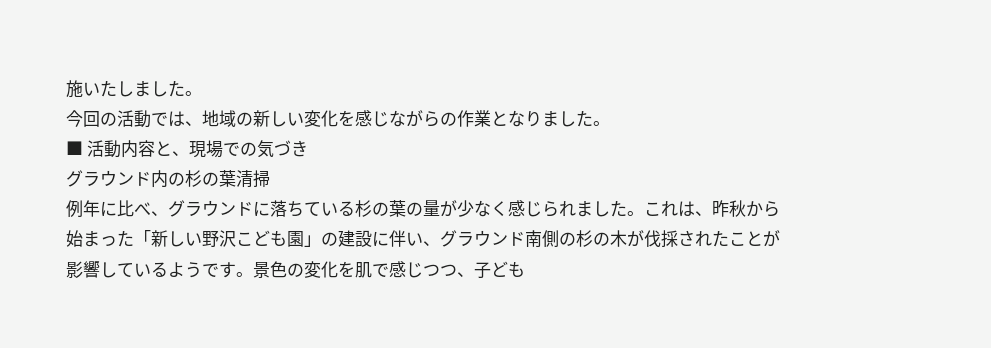施いたしました。
今回の活動では、地域の新しい変化を感じながらの作業となりました。
■ 活動内容と、現場での気づき
グラウンド内の杉の葉清掃
例年に比べ、グラウンドに落ちている杉の葉の量が少なく感じられました。これは、昨秋から始まった「新しい野沢こども園」の建設に伴い、グラウンド南側の杉の木が伐採されたことが影響しているようです。景色の変化を肌で感じつつ、子ども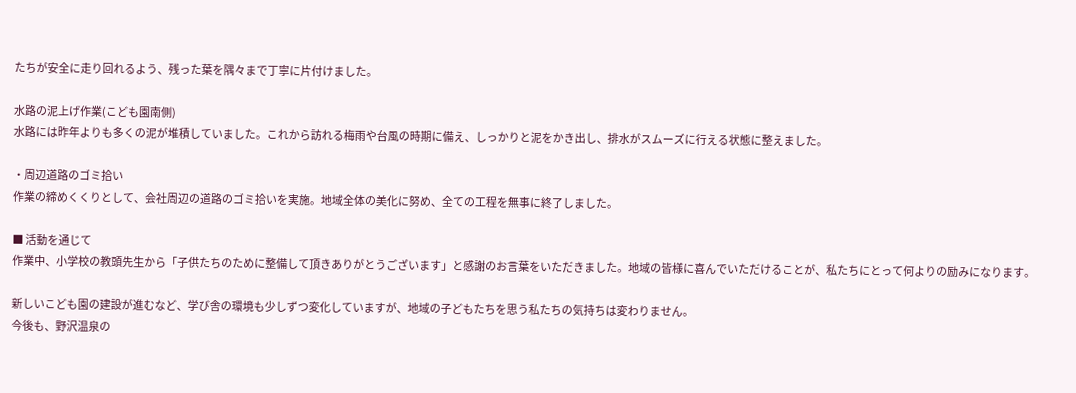たちが安全に走り回れるよう、残った葉を隅々まで丁寧に片付けました。

水路の泥上げ作業(こども園南側)
水路には昨年よりも多くの泥が堆積していました。これから訪れる梅雨や台風の時期に備え、しっかりと泥をかき出し、排水がスムーズに行える状態に整えました。

・周辺道路のゴミ拾い
作業の締めくくりとして、会社周辺の道路のゴミ拾いを実施。地域全体の美化に努め、全ての工程を無事に終了しました。

■ 活動を通じて
作業中、小学校の教頭先生から「子供たちのために整備して頂きありがとうございます」と感謝のお言葉をいただきました。地域の皆様に喜んでいただけることが、私たちにとって何よりの励みになります。

新しいこども園の建設が進むなど、学び舎の環境も少しずつ変化していますが、地域の子どもたちを思う私たちの気持ちは変わりません。
今後も、野沢温泉の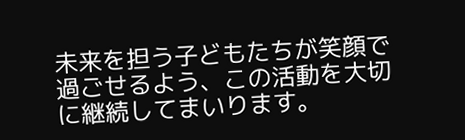未来を担う子どもたちが笑顔で過ごせるよう、この活動を大切に継続してまいります。